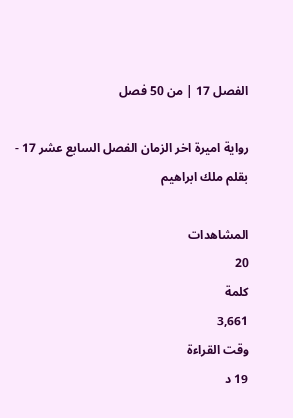الفصل 17 | من 50 فصل

رواية اميرة اخر الزمان الفصل السابع عشر 17 - بقلم ملك ابراهيم

المشاهدات
20
كلمة
3,661
وقت القراءة
19 د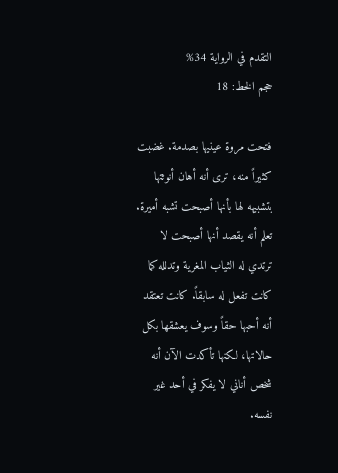التقدم في الرواية 34%
حجم الخط: 18

فتحت مروة عينيها بصدمة. غضبت كثيراً منه، ترى أنه أهان أنوثتها بتشبيهه لها بأنها أصبحت تشبه أميرة. تعلم أنه يقصد أنها أصبحت لا ترتدي له الثياب المغرية وتدلله كما كانت تفعل له سابقاً. كانت تعتقد أنه أحبها حقاً وسوف يعشقها بكل حالاتها، لكنها تأكدت الآن أنه شخص أناني لا يفكر في أحد غير نفسه.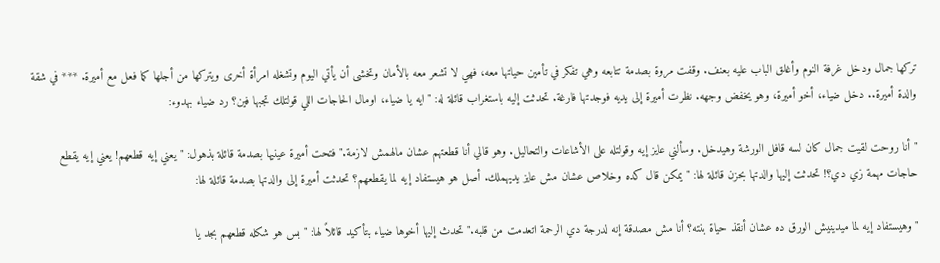تركها جمال ودخل غرفة النوم وأغلق الباب عليه بعنف. وقفت مروة بصدمة تتابعه وهي تفكر في تأمين حياتها معه، فهي لا تشعر معه بالأمان وتخشى أن يأتي اليوم وتشغله امرأة أخرى ويتركها من أجلها كما فعل مع أميرة. *** في شقة والدة أميرة.. دخل ضياء، أخو أميرة، وهو يخفض وجهه. نظرت أميرة إلى يديه فوجدتها فارغة. تحدثت إليه باستغراب قائلة له: "ايه يا ضياء، اومال الحاجات اللي قولتلك تجبها فين؟ رد ضياء بهدوء:

"أنا روحت لقيت جمال كان لسه قافل الورشة وهيدخل. وسألني عايز إيه وقولتله على الأشاعات والتحاليل. وهو قالي أنا قطعتهم عشان مالهمش لازمة." فتحت أميرة عينيها بصدمة قائلة بذهول: "يعني إيه قطعهم! يعني إيه يقطع حاجات مهمة زي دي؟! تحدثت إليها والدتها بحزن قائلة لها: "يمكن قال كده وخلاص عشان مش عايز يديهملك. أصل هو هيستفاد إيه لما يقطعهم؟ تحدثت أميرة إلى والدتها بصدمة قائلة لها:

"وهيستفاد إيه لما ميدينيش الورق ده عشان أنقذ حياة بنته؟ أنا مش مصدقة إنه لدرجة دي الرحمة اتعدمت من قلبه." تحدث إليها أخوها ضياء بتأكيد قائلاً لها: "بس هو شكله قطعهم بجد يا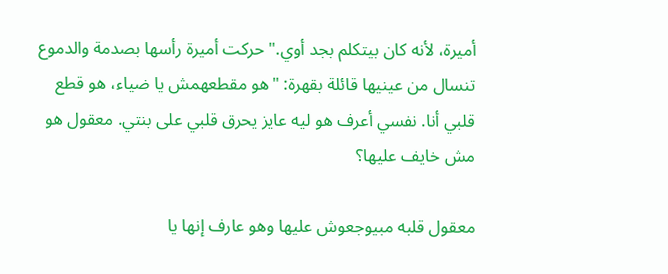أميرة، لأنه كان بيتكلم بجد أوي." حركت أميرة رأسها بصدمة والدموع تنسال من عينيها قائلة بقهرة: "هو مقطعهمش يا ضياء، هو قطع قلبي أنا. نفسي أعرف هو ليه عايز يحرق قلبي على بنتي. معقول هو مش خايف عليها؟

معقول قلبه مبيوجعوش عليها وهو عارف إنها يا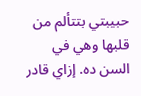حبيبتي بتتألم من قلبها وهي في السن ده. إزاي قادر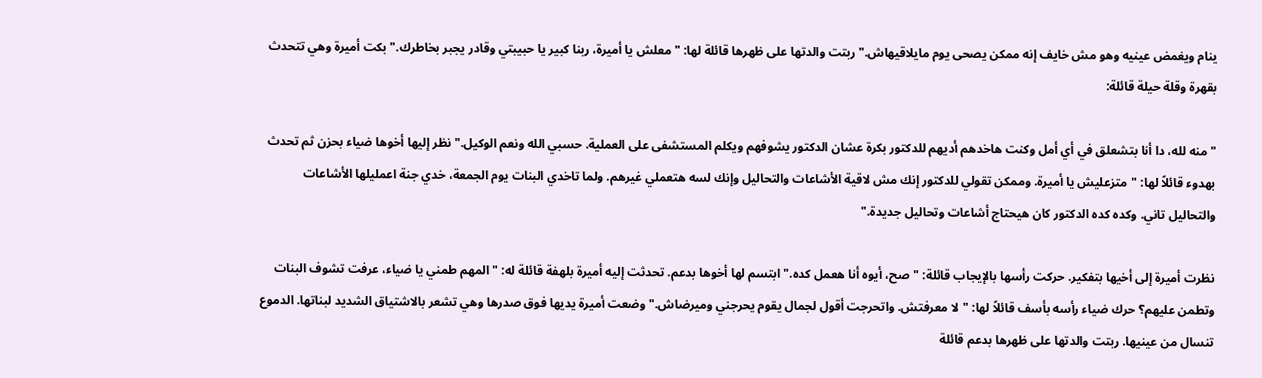ينام ويغمض عينيه وهو مش خايف إنه ممكن يصحى يوم مايلاقيهاش." ربتت والدتها على ظهرها قائلة لها: "معلش يا أميرة، ربنا كبير يا حبيبتي وقادر يجبر بخاطرك." بكت أميرة وهي تتحدث بقهرة وقلة حيلة قائلة:

"منه لله، دا أنا بتشعلق في أي أمل وكنت هاخدهم أديهم للدكتور بكرة عشان الدكتور يشوفهم ويكلم المستشفى على العملية. حسبي الله ونعم الوكيل." نظر إليها أخوها ضياء بحزن ثم تحدث بهدوء قائلاً لها: "متزعليش يا أميرة. وممكن تقولي للدكتور إنك مش لاقية الأشاعات والتحاليل وإنك لسه هتعملي غيرهم. ولما تاخدي البنات يوم الجمعة، خدي جنة اعمليلها الأشاعات والتحاليل تاني. وكده كده الدكتور كان هيحتاج أشاعات وتحاليل جديدة."

نظرت أميرة إلى أخيها بتفكير. حركت رأسها بالإيجاب قائلة: "صح، أيوه أنا هعمل كده." ابتسم لها أخوها بدعم. تحدثت إليه أميرة بلهفة قائلة له: "المهم طمني يا ضياء، عرفت تشوف البنات وتطمن عليهم؟ حرك ضياء رأسه بأسف قائلاً لها: "لا معرفتش. واتحرجت أقول لجمال يقوم يحرجني وميرضاش." وضعت أميرة يديها فوق صدرها وهي تشعر بالاشتياق الشديد لبناتها. الدموع تنسال من عينيها. ربتت والدتها على ظهرها بدعم قائلة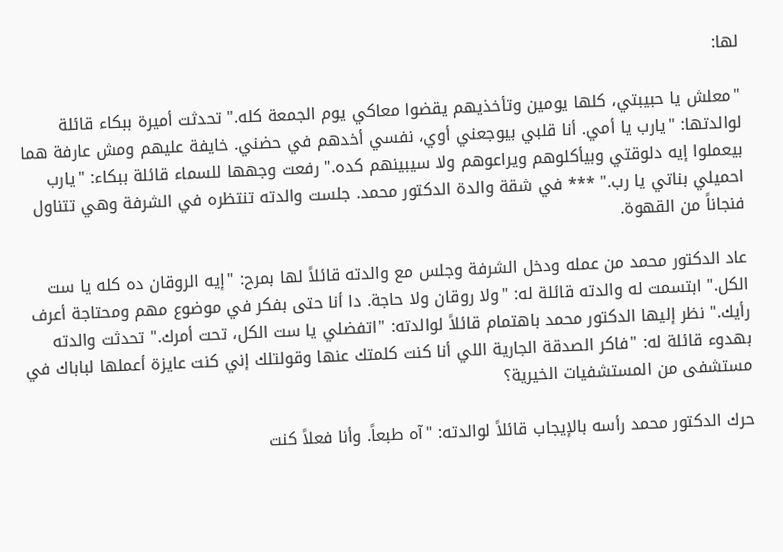لها:

"معلش يا حبيبتي، كلها يومين وتأخذيهم يقضوا معاكي يوم الجمعة كله." تحدثت أميرة ببكاء قائلة لوالدتها: "يارب يا أمي. أنا قلبي بيوجعني أوي، نفسي أخدهم في حضني. خايفة عليهم ومش عارفة هما بيعملوا إيه دلوقتي وبيأكلوهم ويراعوهم ولا سيبينهم كده." رفعت وجهها للسماء قائلة ببكاء: "يارب احميلي بناتي يا رب." *** في شقة والدة الدكتور محمد. جلست والدته تنتظره في الشرفة وهي تتناول فنجاناً من القهوة.

عاد الدكتور محمد من عمله ودخل الشرفة وجلس مع والدته قائلاً لها بمرح: "إيه الروقان ده كله يا ست الكل." ابتسمت له والدته قائلة له: "ولا روقان ولا حاجة. دا أنا حتى بفكر في موضوع مهم ومحتاجة أعرف رأيك." نظر إليها الدكتور محمد باهتمام قائلاً لوالدته: "اتفضلي يا ست الكل، تحت أمرك." تحدثت والدته بهدوء قائلة له: "فاكر الصدقة الجارية اللي أنا كنت كلمتك عنها وقولتلك إني كنت عايزة أعملها لباباك في مستشفى من المستشفيات الخيرية؟

حرك الدكتور محمد رأسه بالإيجاب قائلاً لوالدته: "آه طبعاً. وأنا فعلاً كنت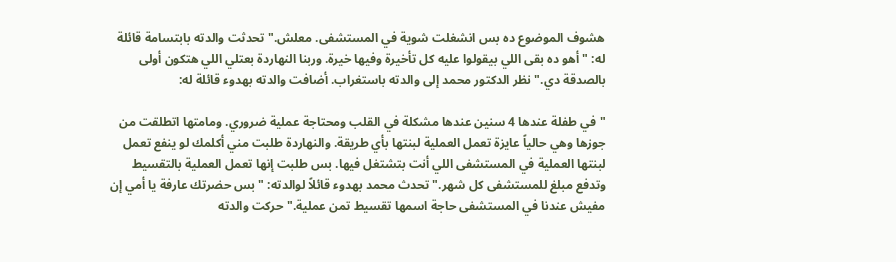هشوف الموضوع ده بس انشغلت شوية في المستشفى. معلش." تحدثت والدته بابتسامة قائلة له: "أهو ده بقى اللي بيقولوا عليه كل تأخيرة وفيها خيرة. وربنا النهاردة بعتلي اللي هتكون أولى بالصدقة دي." نظر الدكتور محمد إلى والدته باستغراب. أضافت والدته بهدوء قائلة له:

"في طفلة عندها 4 سنين عندها مشكلة في القلب ومحتاجة عملية ضروري. ومامتها اتطلقت من جوزها وهي حالياً عايزة تعمل العملية لبنتها بأي طريقة. والنهاردة طلبت مني أكلمك لو ينفع تعمل لبنتها العملية في المستشفى اللي أنت بتشتغل فيها. بس طلبت إنها تعمل العملية بالتقسيط وتدفع مبلغ للمستشفى كل شهر." تحدث محمد بهدوء قائلاً لوالدته: "بس حضرتك عارفة يا أمي إن مفيش عندنا في المستشفى حاجة اسمها تقسيط تمن عملية." حركت والدته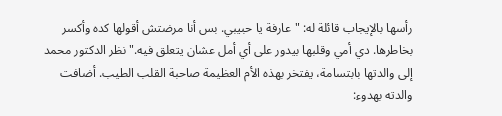رأسها بالإيجاب قائلة له: "عارفة يا حبيبي. بس أنا مرضتش أقولها كده وأكسر بخاطرها. دي أمي وقلبها بيدور على أي أمل عشان يتعلق فيه." نظر الدكتور محمد إلى والدتها بابتسامة، يفتخر بهذه الأم العظيمة صاحبة القلب الطيب. أضافت والدته بهدوء: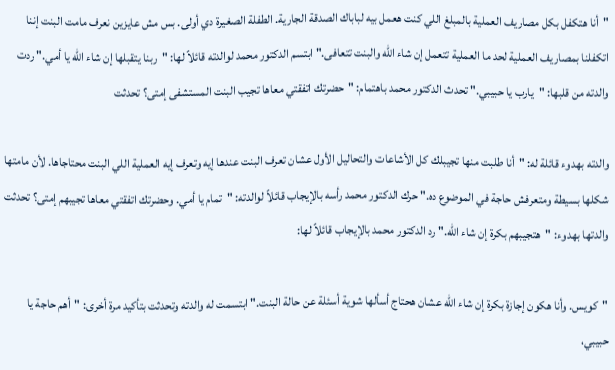"أنا هتكفل بكل مصاريف العملية بالمبلغ اللي كنت هعمل بيه لباباك الصدقة الجارية. الطفلة الصغيرة دي أولى. بس مش عايزين نعرف مامت البنت إننا اتكفلنا بمصاريف العملية لحد ما العملية تتعمل إن شاء الله والبنت تتعافى." ابتسم الدكتور محمد لوالدته قائلاً لها: "ربنا يتقبلها إن شاء الله يا أمي." ردت والدته من قلبها: "يارب يا حبيبي." تحدث الدكتور محمد باهتمام: "حضرتك اتفقتي معاها تجيب البنت المستشفى إمتى؟ تحدثت

والدته بهدوء قائلة له: "أنا طلبت منها تجيبلك كل الأشاعات والتحاليل الأول عشان تعرف البنت عندها إيه وتعرف إيه العملية اللي البنت محتاجاها. لأن مامتها شكلها بسيطة ومتعرفش حاجة في الموضوع ده." حرك الدكتور محمد رأسه بالإيجاب قائلاً لوالدته: "تمام يا أمي. وحضرتك اتفقتي معاها تجيبهم إمتى؟ تحدثت والدتها بهدوء: "هتجيبهم بكرة إن شاء الله." رد الدكتور محمد بالإيجاب قائلاً لها:

"كويس. وأنا هكون إجازة بكرة إن شاء الله عشان هحتاج أسألها شوية أسئلة عن حالة البنت." ابتسمت له والدته وتحدثت بتأكيد مرة أخرى: "أهم حاجة يا حبيبي،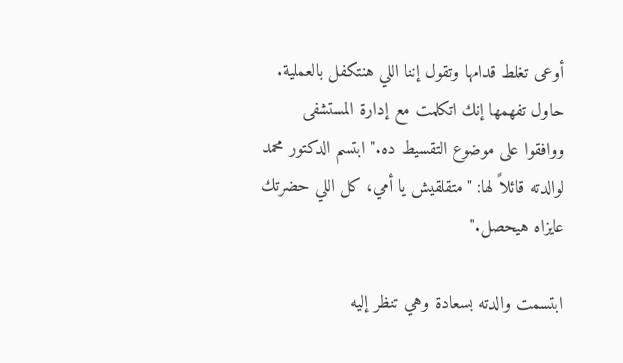أوعى تغلط قدامها وتقول إننا اللي هنتكفل بالعملية. حاول تفهمها إنك اتكلمت مع إدارة المستشفى ووافقوا على موضوع التقسيط ده." ابتسم الدكتور محمد لوالدته قائلاً لها: "متقلقيش يا أمي، كل اللي حضرتك عايزاه هيحصل."

ابتسمت والدته بسعادة وهي تنظر إليه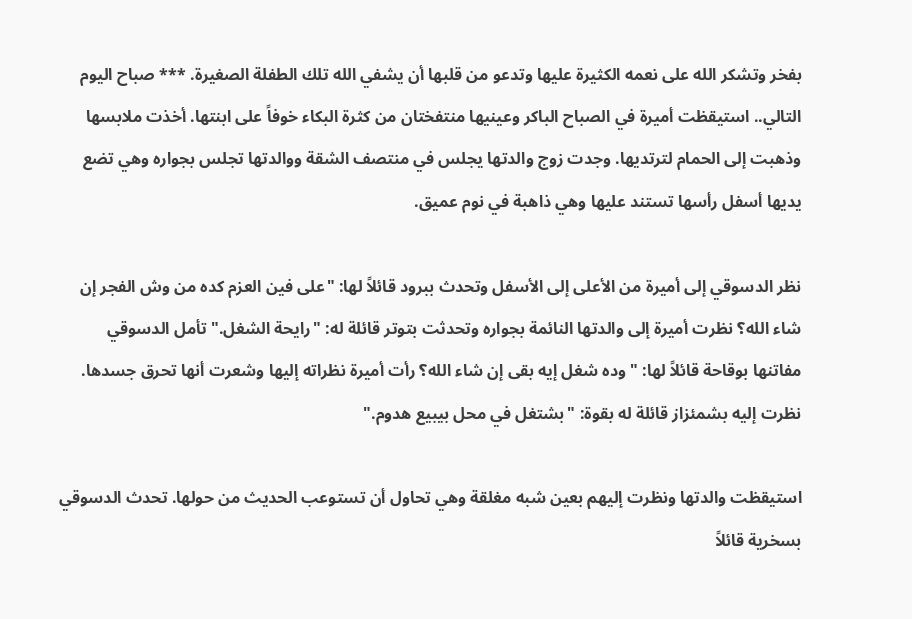بفخر وتشكر الله على نعمه الكثيرة عليها وتدعو من قلبها أن يشفي الله تلك الطفلة الصغيرة. *** صباح اليوم التالي.. استيقظت أميرة في الصباح الباكر وعينيها منتفختان من كثرة البكاء خوفاً على ابنتها. أخذت ملابسها وذهبت إلى الحمام لترتديها. وجدت زوج والدتها يجلس في منتصف الشقة ووالدتها تجلس بجواره وهي تضع يديها أسفل رأسها تستند عليها وهي ذاهبة في نوم عميق.

نظر الدسوقي إلى أميرة من الأعلى إلى الأسفل وتحدث ببرود قائلاً لها: "على فين العزم كده من وش الفجر إن شاء الله؟ نظرت أميرة إلى والدتها النائمة بجواره وتحدثت بتوتر قائلة له: "رايحة الشغل." تأمل الدسوقي مفاتنها بوقاحة قائلاً لها: "وده شغل إيه بقى إن شاء الله؟ رأت أميرة نظراته إليها وشعرت أنها تحرق جسدها. نظرت إليه بشمئزاز قائلة له بقوة: "بشتغل في محل بيبيع هدوم."

استيقظت والدتها ونظرت إليهم بعين شبه مغلقة وهي تحاول أن تستوعب الحديث من حولها. تحدث الدسوقي بسخرية قائلاً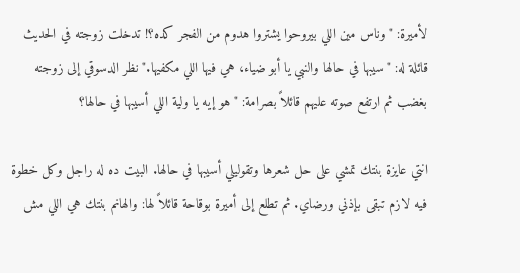لأميرة: "وناس مين اللي بيروحوا يشتروا هدوم من الفجر كده؟! تدخلت زوجته في الحديث قائلة له: "سيبها في حالها والنبي يا أبو ضياء، هي فيها اللي مكفيها." نظر الدسوقي إلى زوجته بغضب ثم ارتفع صوته عليهم قائلاً بصرامة: "هو إيه يا ولية اللي أسيبها في حالها؟

انتي عايزة بنتك تمشي على حل شعرها وتقوليلي أسيبها في حالها. البيت ده له راجل وكل خطوة فيه لازم تبقى بإذني ورضاي. ثم تطلع إلى أميرة بوقاحة قائلاً لها: والهانم بنتك هي اللي مش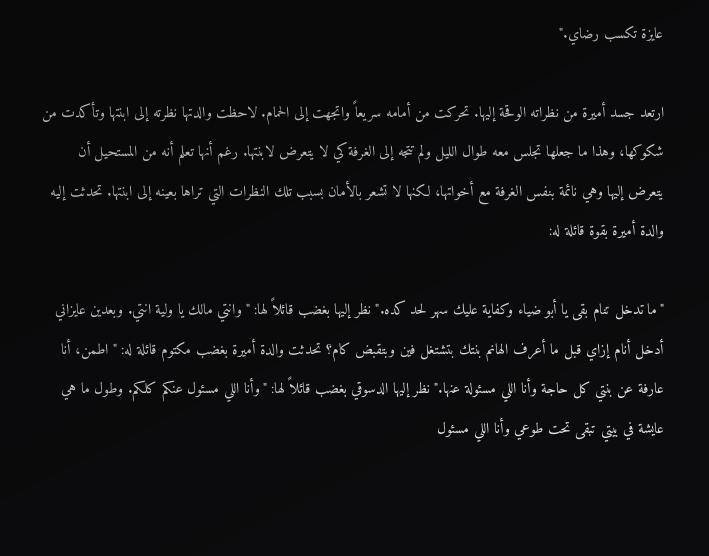عايزة تكسب رضاي."

ارتعد جسد أميرة من نظراته الوقحة إليها. تحركت من أمامه سريعاً واتجهت إلى الحمام. لاحظت والدتها نظرته إلى ابنتها وتأكدت من شكوكها، وهذا ما جعلها تجلس معه طوال الليل ولم تتجه إلى الغرفة كي لا يتعرض لابنتها. رغم أنها تعلم أنه من المستحيل أن يتعرض إليها وهي نائمة بنفس الغرفة مع أخواتها، لكنها لا تشعر بالأمان بسبب تلك النظرات التي تراها بعينه إلى ابنتها. تحدثت إليه والدة أميرة بقوة قائلة له:

"ما تدخل تنام بقى يا أبو ضياء وكفاية عليك سهر لحد كده." نظر إليها بغضب قائلاً لها: "وانتي مالك يا ولية انتي. وبعدين عايزاني أدخل أنام إزاي قبل ما أعرف الهانم بنتك بتشتغل فين وبتقبض كام؟ تحدثت والدة أميرة بغضب مكتوم قائلة له: "اطمن، أنا عارفة عن بنتي كل حاجة وأنا اللي مسئولة عنها." نظر إليها الدسوقي بغضب قائلاً لها: "وأنا اللي مسئول عنكم كلكم. وطول ما هي عايشة في بيتي تبقى تحت طوعي وأنا اللي مسئول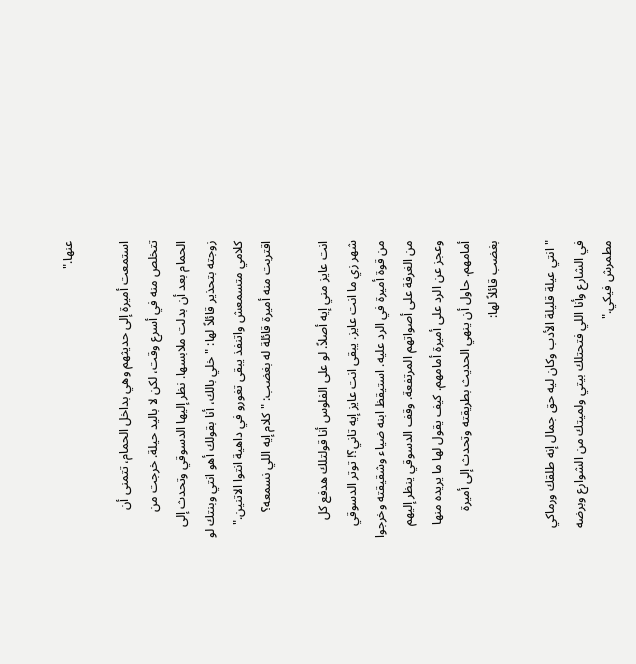عنها."

استمعت أميرة إلى حديثهم وهي بداخل الحمام، تتمنى أن تتخلص منه في أسرع وقت، لكن لا باليد حيلة. خرجت من الحمام بعد أن بدلت ملابسها. نظر إليها الدسوقي وتحدث إلى زوجته بتحذير قائلاً لها: "خلي بالك، أنا بقولك أهو انتي وبنتك لو كلامي متسمعش واتنفذ يبقى تغورو في داهية انتوا الاتنين." اقتربت منه أميرة قائلة له بغضب: "كلام إيه اللي نسمعه؟

انت عايز مني إيه أصلاً. لو على الفلوس أنا قولتلك هدفع كل شهر زي ما انت عايز. يبقى انت عايز إيه تاني؟! توتر الدسوقي من قوة أميرة في الرد عليه. استيقظ ابنه ضياء وشقيقته وخرجوا من الغرفة على أصواتهم المرتفعة. وقف الدسوقي ينظر إليهم وعجز عن الرد على أميرة أمامهم. كيف يقول لها ما يريده منها أمامهم. حاول أن ينهي الحديث بطريقته وتحدث إلى أميرة بغضب قائلاً لها:

"انتي عيلة قليلة الأدب وكان ليه حق جمال إنه طلقك ورماكي في الشارع وأنا اللي فتحتلك بيتي ولميتك من الشوارع وبرضه مطمرش فيكي."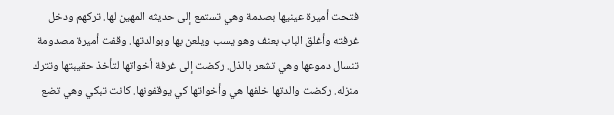فتحت أميرة عينيها بصدمة وهي تستمع إلى حديثه المهين لها. تركهم ودخل غرفته وأغلق الباب بعنف وهو يسب ويلعن بها وبوالدتها. وقفت أميرة مصدومة تنسال دموعها وهي تشعر بالذل. ركضت إلى غرفة أخواتها لتأخذ حقيبتها وتترك منزله. ركضت والدتها خلفها هي وأخواتها كي يوقفونها. كانت تبكي وهي تضع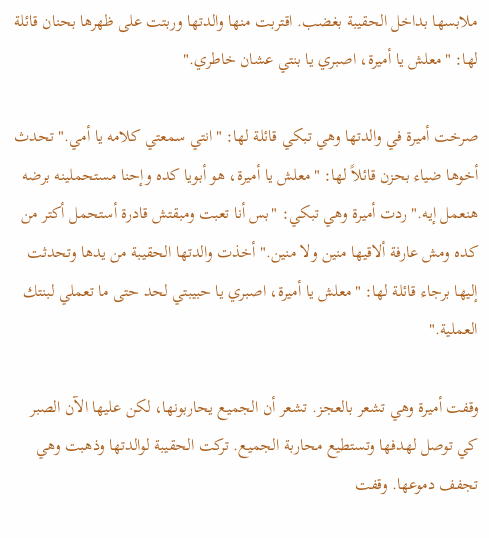ملابسها بداخل الحقيبة بغضب. اقتربت منها والدتها وربتت على ظهرها بحنان قائلة لها: "معلش يا أميرة، اصبري يا بنتي عشان خاطري."

صرخت أميرة في والدتها وهي تبكي قائلة لها: "انتي سمعتي كلامه يا أمي." تحدث أخوها ضياء بحزن قائلاً لها: "معلش يا أميرة، هو أبويا كده وإحنا مستحملينه برضه هنعمل إيه." ردت أميرة وهي تبكي: "بس أنا تعبت ومبقتش قادرة أستحمل أكتر من كده ومش عارفة ألاقيها منين ولا منين." أخذت والدتها الحقيبة من يدها وتحدثت إليها برجاء قائلة لها: "معلش يا أميرة، اصبري يا حبيبتي لحد حتى ما تعملي لبنتك العملية."

وقفت أميرة وهي تشعر بالعجز. تشعر أن الجميع يحاربونها، لكن عليها الآن الصبر كي توصل لهدفها وتستطيع محاربة الجميع. تركت الحقيبة لوالدتها وذهبت وهي تجفف دموعها. وقفت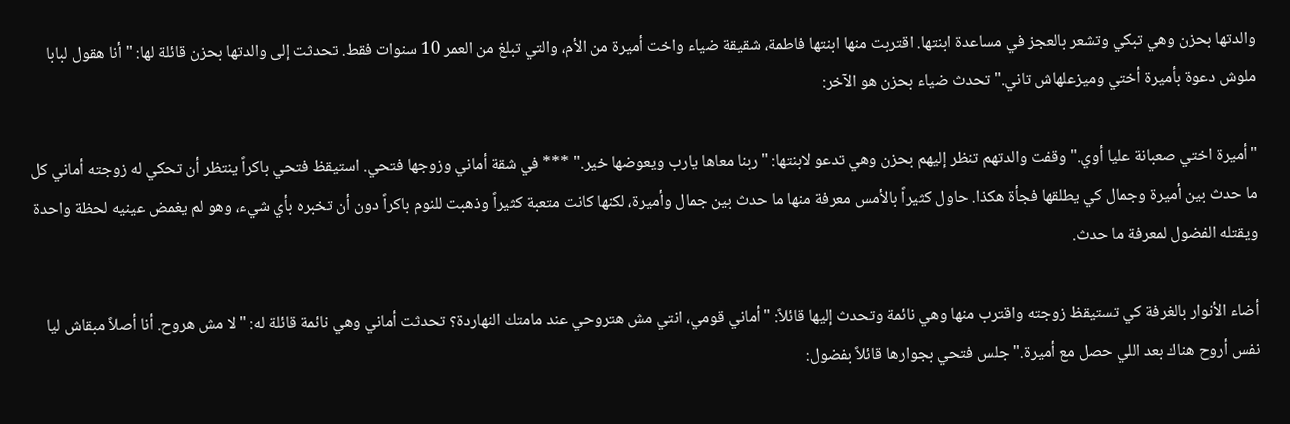والدتها بحزن وهي تبكي وتشعر بالعجز في مساعدة ابنتها. اقتربت منها ابنتها فاطمة، شقيقة ضياء واخت أميرة من الأم، والتي تبلغ من العمر 10 سنوات فقط. تحدثت إلى والدتها بحزن قائلة لها: "أنا هقول لبابا ملوش دعوة بأميرة أختي وميزعلهاش تاني." تحدث ضياء بحزن هو الآخر:

"أميرة اختي صعبانة عليا أوي." وقفت والدتهم تنظر إليهم بحزن وهي تدعو لابنتها: "ربنا معاها يارب ويعوضها خير." *** في شقة أماني وزوجها فتحي. استيقظ فتحي باكراً ينتظر أن تحكي له زوجته أماني كل ما حدث بين أميرة وجمال كي يطلقها فجأة هكذا. حاول كثيراً بالأمس معرفة منها ما حدث بين جمال وأميرة، لكنها كانت متعبة كثيراً وذهبت للنوم باكراً دون أن تخبره بأي شيء، وهو لم يغمض عينيه لحظة واحدة ويقتله الفضول لمعرفة ما حدث.

أضاء الأنوار بالغرفة كي تستيقظ زوجته واقترب منها وهي نائمة وتحدث إليها قائلاً: "أماني قومي، انتي مش هتروحي عند مامتك النهاردة؟ تحدثت أماني وهي نائمة قائلة له: "لا مش هروح. أنا أصلاً مبقاش ليا نفس أروح هناك بعد اللي حصل مع أميرة." جلس فتحي بجوارها قائلاً بفضول: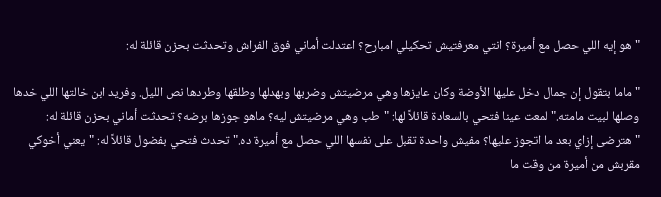"هو إيه اللي حصل مع أميرة؟ انتي معرفتيش تحكيلي امبارح؟ اعتدلت أماني فوق الفراش وتحدثت بحزن قائلة له:

"ماما بتقول إن جمال دخل عليها الأوضة وكان عايزها وهي مرضيتش وضربها وبهدلها وطلقها وطردها نص الليل. وفريد ابن خالتها اللي خدها وصلها لبيت مامته." لمعت عينا فتحي بالسعادة قائلاً لها: "طب وهي مرضيتش ليه؟ ماهو جوزها برضه؟ تحدثت أماني بحزن قائلة له: "هترضى إزاي بعد ما اتجوز عليها؟ مفيش واحدة تقبل على نفسها اللي حصل مع أميرة ده." تحدث فتحي بفضول قائلاً له: "يعني أخوكي مقربش من أميرة من وقت ما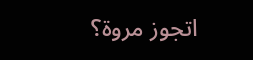اتجوز مروة؟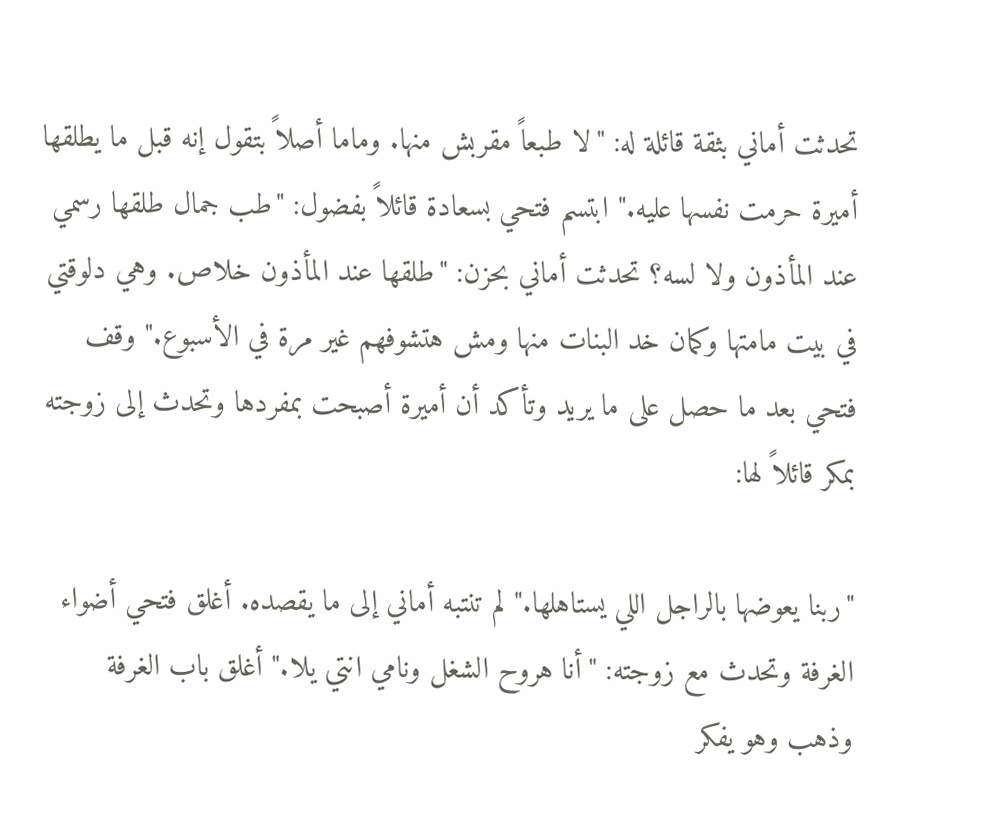تحدثت أماني بثقة قائلة له: "لا طبعاً مقربش منها. وماما أصلاً بتقول إنه قبل ما يطلقها أميرة حرمت نفسها عليه." ابتسم فتحي بسعادة قائلاً بفضول: "طب جمال طلقها رسمي عند المأذون ولا لسه؟ تحدثت أماني بحزن: "طلقها عند المأذون خلاص. وهي دلوقتي في بيت مامتها وكمان خد البنات منها ومش هتشوفهم غير مرة في الأسبوع." وقف فتحي بعد ما حصل على ما يريد وتأكد أن أميرة أصبحت بمفردها وتحدث إلى زوجته بمكر قائلاً لها:

"ربنا يعوضها بالراجل اللي يستاهلها." لم تنتبه أماني إلى ما يقصده. أغلق فتحي أضواء الغرفة وتحدث مع زوجته: "أنا هروح الشغل ونامي انتي يلا." أغلق باب الغرفة وذهب وهو يفكر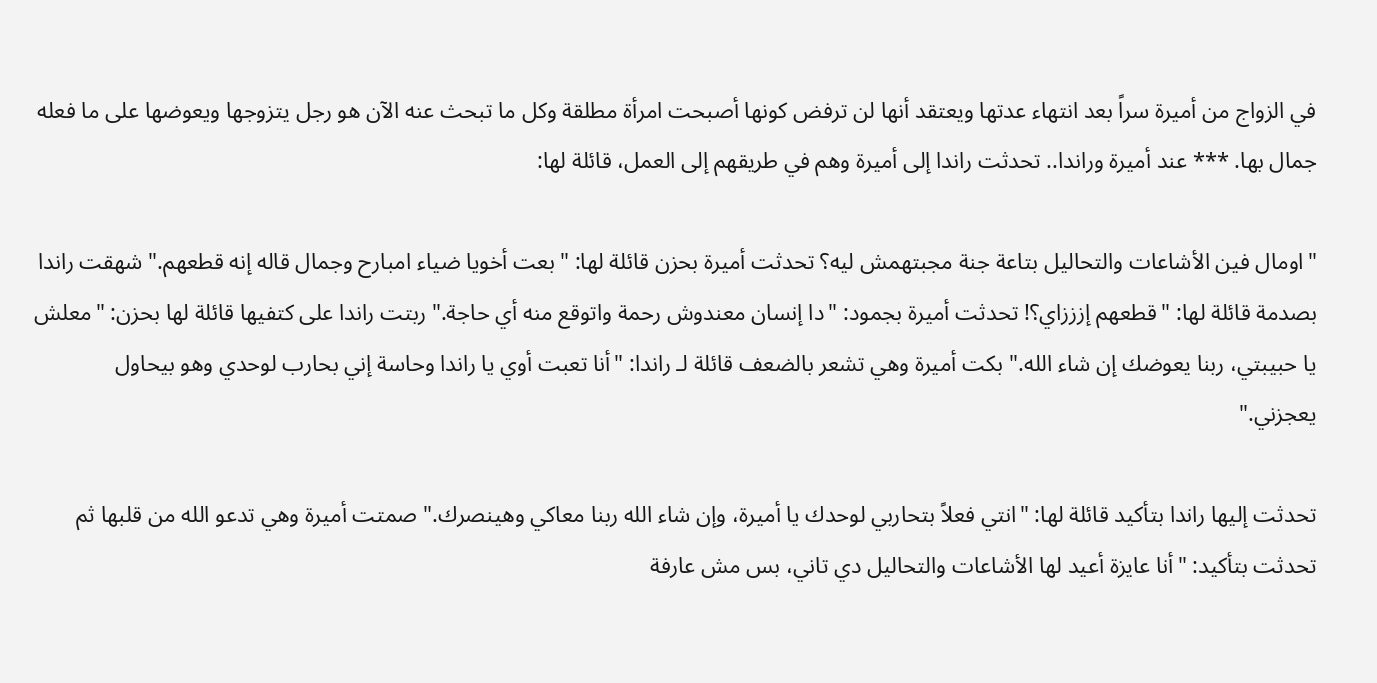في الزواج من أميرة سراً بعد انتهاء عدتها ويعتقد أنها لن ترفض كونها أصبحت امرأة مطلقة وكل ما تبحث عنه الآن هو رجل يتزوجها ويعوضها على ما فعله جمال بها. *** عند أميرة وراندا.. تحدثت راندا إلى أميرة وهم في طريقهم إلى العمل، قائلة لها:

"اومال فين الأشاعات والتحاليل بتاعة جنة مجبتهمش ليه؟ تحدثت أميرة بحزن قائلة لها: "بعت أخويا ضياء امبارح وجمال قاله إنه قطعهم." شهقت راندا بصدمة قائلة لها: "قطعهم إزززاي؟! تحدثت أميرة بجمود: "دا إنسان معندوش رحمة واتوقع منه أي حاجة." ربتت راندا على كتفيها قائلة لها بحزن: "معلش يا حبيبتي، ربنا يعوضك إن شاء الله." بكت أميرة وهي تشعر بالضعف قائلة لـ راندا: "أنا تعبت أوي يا راندا وحاسة إني بحارب لوحدي وهو بيحاول يعجزني."

تحدثت إليها راندا بتأكيد قائلة لها: "انتي فعلاً بتحاربي لوحدك يا أميرة، وإن شاء الله ربنا معاكي وهينصرك." صمتت أميرة وهي تدعو الله من قلبها ثم تحدثت بتأكيد: "أنا عايزة أعيد لها الأشاعات والتحاليل دي تاني، بس مش عارفة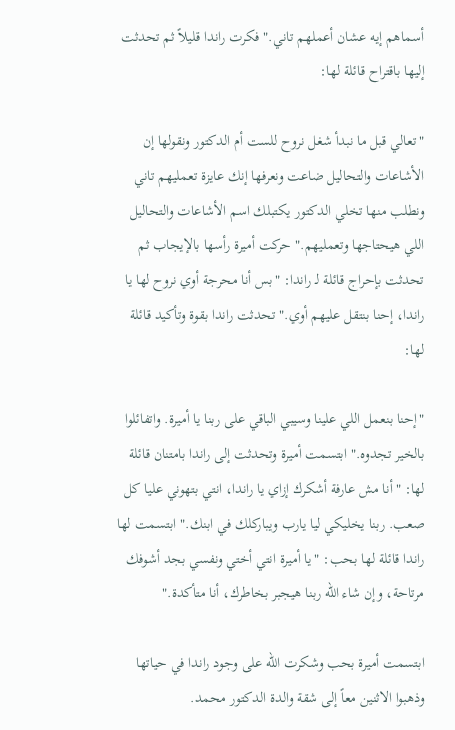أسماهم إيه عشان أعملهم تاني." فكرت راندا قليلاً ثم تحدثت إليها باقتراح قائلة لها:

"تعالي قبل ما نبدأ شغل نروح للست أم الدكتور ونقولها إن الأشاعات والتحاليل ضاعت ونعرفها إنك عايزة تعمليهم تاني ونطلب منها تخلي الدكتور يكتبلك اسم الأشاعات والتحاليل اللي هيحتاجها وتعمليهم." حركت أميرة رأسها بالإيجاب ثم تحدثت بإحراج قائلة لـ راندا: "بس أنا محرجة أوي نروح لها يا راندا، إحنا بنتقل عليهم أوي." تحدثت راندا بقوة وتأكيد قائلة لها:

"إحنا بنعمل اللي علينا وسيبي الباقي على ربنا يا أميرة. واتفائلوا بالخير تجدوه." ابتسمت أميرة وتحدثت إلى راندا بامتنان قائلة لها: "أنا مش عارفة أشكرك إزاي يا راندا، انتي بتهوني عليا كل صعب. ربنا يخليكي ليا يارب ويباركلك في ابنك." ابتسمت لها راندا قائلة لها بحب: "يا أميرة انتي أختي ونفسي بجد أشوفك مرتاحة، وإن شاء الله ربنا هيجبر بخاطرك، أنا متأكدة."

ابتسمت أميرة بحب وشكرت الله على وجود راندا في حياتها وذهبوا الاثنين معاً إلى شقة والدة الدكتور محمد.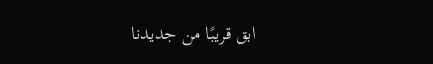ابق قريبًا من جديدنا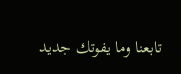تابعنا وما يفوتك جديد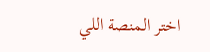اختر المنصة اللي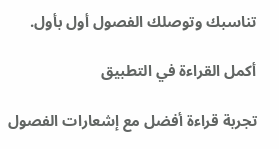تناسبك وتوصلك الفصول أول بأول.

أكمل القراءة في التطبيق

تجربة قراءة أفضل مع إشعارات الفصول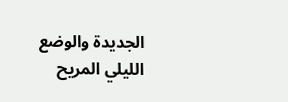الجديدة والوضع الليلي المريح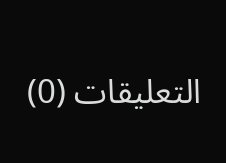التعليقات (0)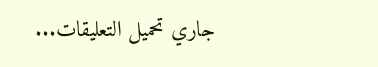جاري تحميل التعليقات...